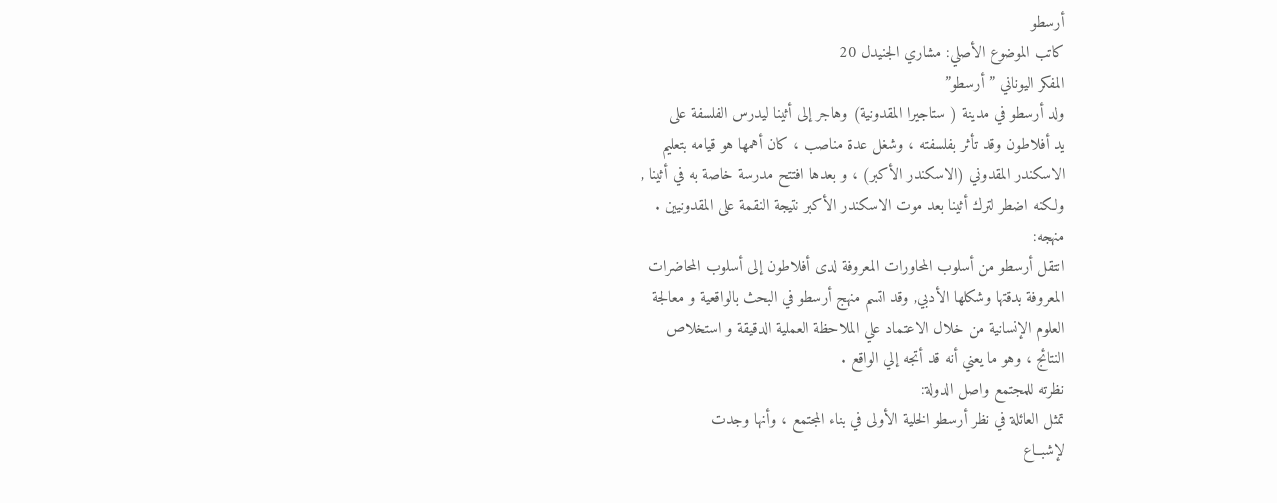أرسطو
كاتب الموضوع الأصلي: مشاري الجنيدل 20
المفكر اليوناني ” أرسطو”
ولد أرسطو في مدينة ( ستاجيرا المقدونية) وهاجر إلى أثينا ليدرس الفلسفة على
يد أفلاطون وقد تأثر بفلسفته ، وشغل عدة مناصب ، كان أهمها هو قيامه بتعليم
الاسكندر المقدوني (الاسكندر الأكبر) ، و بعدها افتتح مدرسة خاصة به في أثينا ,
ولكنه اضطر لترك أثينا بعد موت الاسكندر الأكبر نتيجة النقمة على المقدونيين .
منهجه:
انتقل أرسطو من أسلوب المحاورات المعروفة لدى أفلاطون إلى أسلوب المحاضرات
المعروفة بدقتها وشكلها الأدبي, وقد اتسم منهج أرسطو في البحث بالواقعية و معالجة
العلوم الإنسانية من خلال الاعتماد علي الملاحظة العملية الدقيقة و استخلاص
النتائج ، وهو ما يعني أنه قد أتجه إلي الواقع .
نظرته للمجتمع واصل الدولة:
تمثل العائلة في نظر أرسطو الخلية الأولى في بناء المجتمع ، وأنها وجدت
لإشبــاع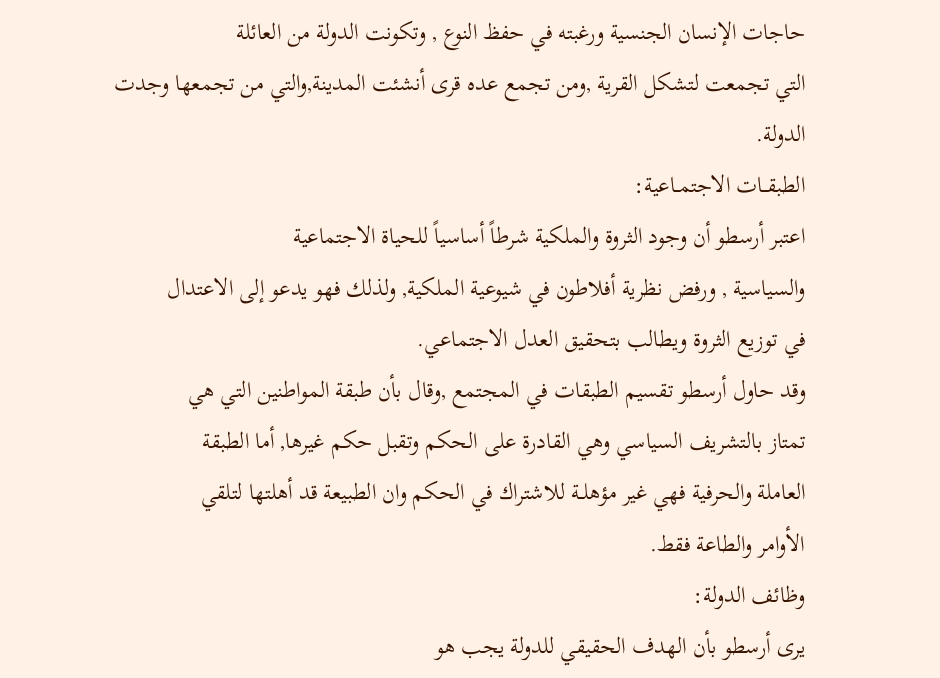حاجات الإنسان الجنسية ورغبته في حفظ النوع , وتكونت الدولة من العائلة
التي تجمعت لتشكل القرية ,ومن تجمع عده قرى أنشئت المدينة,والتي من تجمعها وجدت
الدولة.
الطبقــات الاجتمــاعية:
اعتبر أرسطو أن وجود الثروة والملكية شرطاً أساسياً للحياة الاجتماعية
والسياسية , ورفض نظرية أفلاطون في شيوعية الملكية, ولذلك فهو يدعو إلى الاعتدال
في توزيع الثروة ويطالب بتحقيق العدل الاجتماعي.
وقد حاول أرسطو تقسيم الطبقات في المجتمع ,وقال بأن طبقة المواطنين التي هي
تمتاز بالتشريف السياسي وهي القادرة على الحكم وتقبل حكم غيرها, أما الطبقة
العاملة والحرفية فهي غير مؤهلــة للاشتراك في الحكم وان الطبيعة قد أهلتها لتلقي
الأوامر والطاعة فقط.
وظائف الدولة:
يرى أرسطو بأن الهدف الحقيقي للدولة يجب هو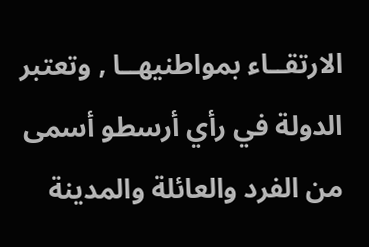الارتقــاء بمواطنيهــا , وتعتبر
الدولة في رأي أرسطو أسمى من الفرد والعائلة والمدينة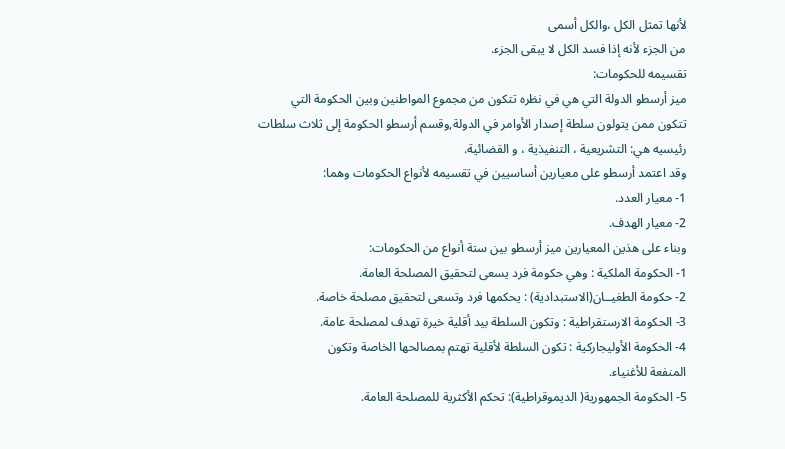لأنها تمثل الكل ،والكل أسمى
من الجزء لأنه إذا فسد الكل لا يبقى الجزء.
تقسيمه للحكومات:
ميز أرسطو الدولة التي هي في نظره تتكون من مجموع المواطنين وبين الحكومة التي
تتكون ممن يتولون سلطة إصدار الأوامر في الدولة,وقسم أرسطو الحكومة إلى ثلاث سلطات
رئيسيه هي: التشريعية ، التنفيذية ، و القضائية.
وقد اعتمد أرسطو على معيارين أساسيين في تقسيمه لأنواع الحكومات وهما:
1- معيار العدد.
2- معيار الهدف.
وبناء على هذين المعيارين ميز أرسطو بين ستة أنواع من الحكومات:
1- الحكومة الملكية : وهي حكومة فرد يسعى لتحقيق المصلحة العامة.
2- حكومة الطغيــان(الاستبدادية) : يحكمها فرد وتسعى لتحقيق مصلحة خاصة.
3- الحكومة الارستقراطية : وتكون السلطة بيد أقلية خيرة تهدف لمصلحة عامة.
4- الحكومة الأوليجاركية : تكون السلطة لأقلية تهتم بمصالحها الخاصة وتكون
المنفعة للأغنياء.
5- الحكومة الجمهورية( الديموقراطية): تحكم الأكثرية للمصلحة العامة.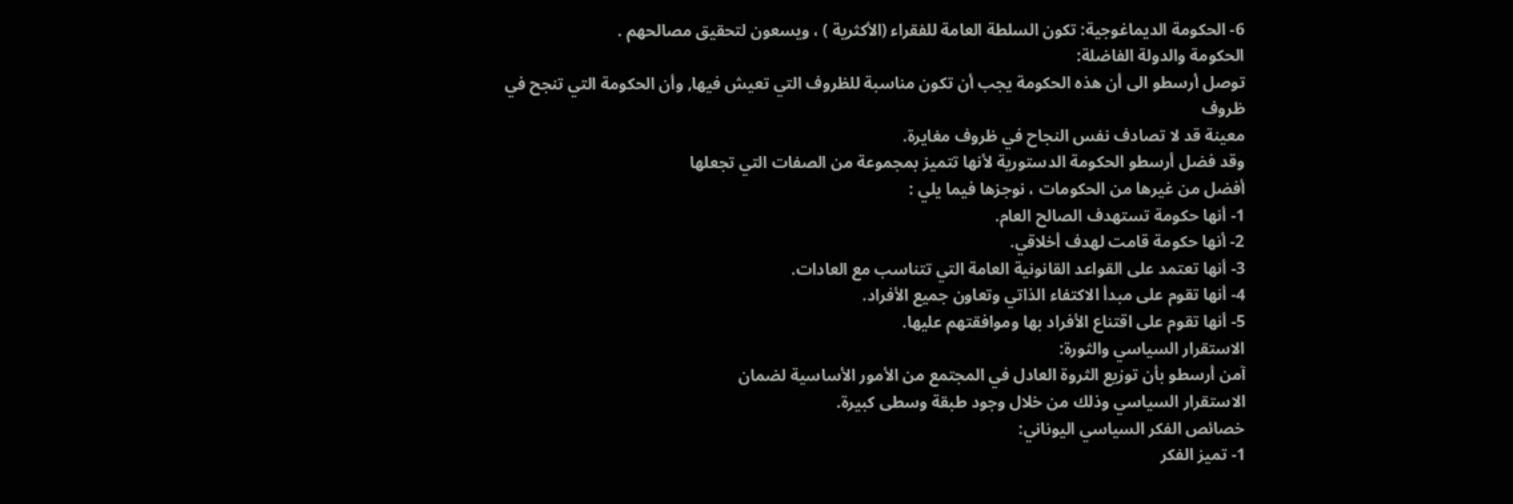6- الحكومة الديماغوجية: تكون السلطة العامة للفقراء (الأكثرية ) ، ويسعون لتحقيق مصالحهم .
الحكومة والدولة الفاضلة:
توصل أرسطو الى أن هذه الحكومة يجب أن تكون مناسبة للظروف التي تعيش فيها, وأن الحكومة التي تنجح في ظروف
معينة قد لا تصادف نفس النجاح في ظروف مغايرة.
وقد فضل أرسطو الحكومة الدستورية لأنها تتميز بمجموعة من الصفات التي تجعلها
أفضل من غيرها من الحكومات ، نوجزها فيما يلي :
1- أنها حكومة تستهدف الصالح العام.
2- أنها حكومة قامت لهدف أخلاقي.
3- أنها تعتمد على القواعد القانونية العامة التي تتناسب مع العادات.
4- أنها تقوم على مبدأ الاكتفاء الذاتي وتعاون جميع الأفراد.
5- أنها تقوم على اقتناع الأفراد بها وموافقتهم عليها.
الاستقرار السياسي والثورة:
آمن أرسطو بأن توزيع الثروة العادل في المجتمع من الأمور الأساسية لضمان
الاستقرار السياسي وذلك من خلال وجود طبقة وسطى كبيرة.
خصائص الفكر السياسي اليوناني:
1- تميز الفكر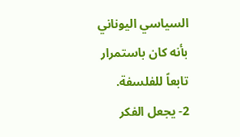السياسي اليوناني بأنه كان باستمرار تابعاً للفلسفة.
2- يجعل الفكر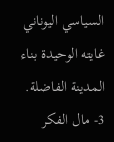السياسي اليوناني غايته الوحيدة بناء المدينة الفاضلة.
3- مال الفكر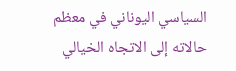السياسي اليوناني في معظم حالاته إلى الاتجاه الخيالي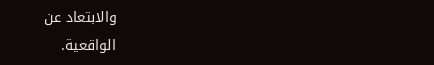والابتعاد عن
الواقعية.